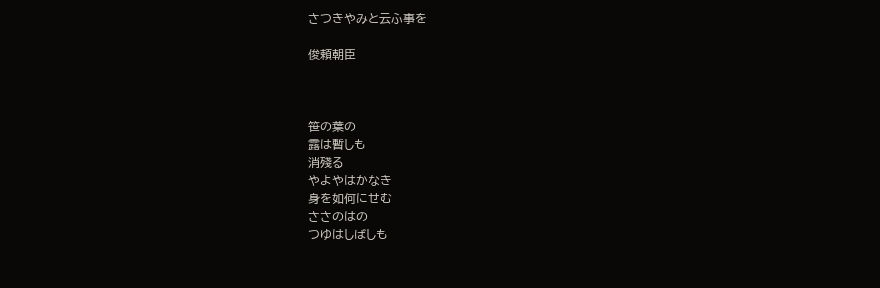さつきやみと云ふ事を

俊頼朝臣



笹の葉の
露は暫しも
消殘る
やよやはかなき
身を如何にせむ
ささのはの
つゆはしばしも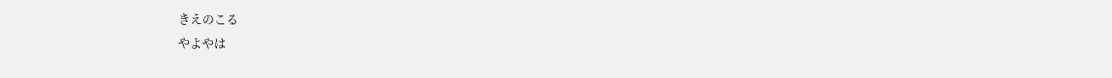きえのこる
やよやは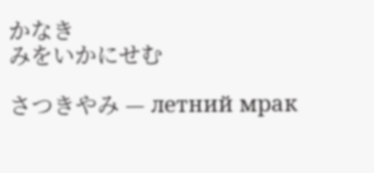かなき
みをいかにせむ

さつきやみ — летний мрак